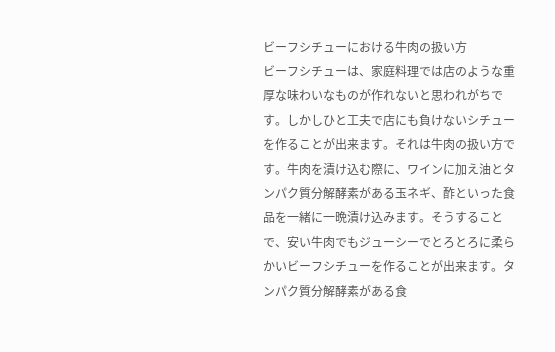ビーフシチューにおける牛肉の扱い方
ビーフシチューは、家庭料理では店のような重厚な味わいなものが作れないと思われがちです。しかしひと工夫で店にも負けないシチューを作ることが出来ます。それは牛肉の扱い方です。牛肉を漬け込む際に、ワインに加え油とタンパク質分解酵素がある玉ネギ、酢といった食品を一緒に一晩漬け込みます。そうすることで、安い牛肉でもジューシーでとろとろに柔らかいビーフシチューを作ることが出来ます。タンパク質分解酵素がある食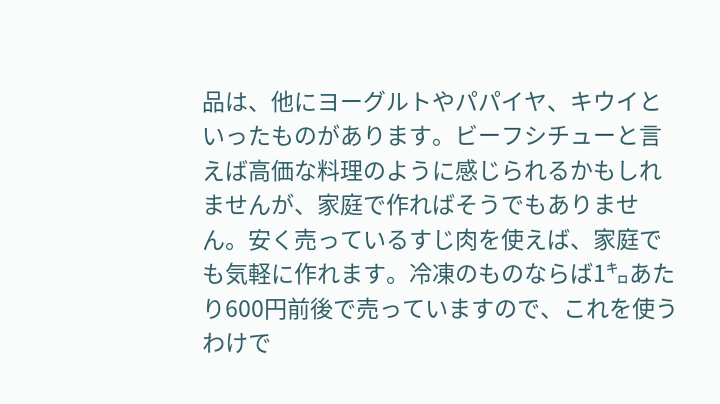品は、他にヨーグルトやパパイヤ、キウイといったものがあります。ビーフシチューと言えば高価な料理のように感じられるかもしれませんが、家庭で作ればそうでもありません。安く売っているすじ肉を使えば、家庭でも気軽に作れます。冷凍のものならば1㌔あたり600円前後で売っていますので、これを使うわけで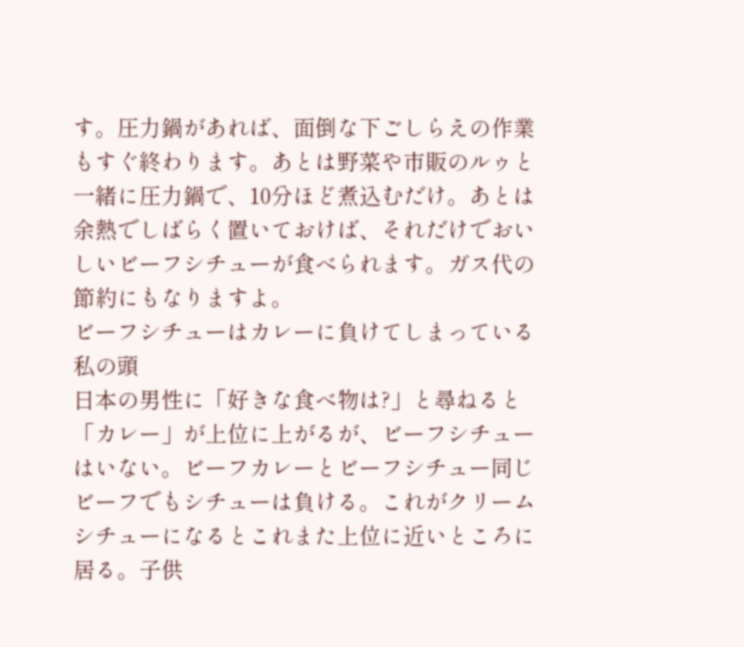す。圧力鍋があれば、面倒な下ごしらえの作業もすぐ終わります。あとは野菜や市販のルゥと一緒に圧力鍋で、10分ほど煮込むだけ。あとは余熱でしばらく置いておけば、それだけでおいしいビーフシチューが食べられます。ガス代の節約にもなりますよ。
ビーフシチューはカレーに負けてしまっている私の頭
日本の男性に「好きな食べ物は?」と尋ねると「カレー」が上位に上がるが、ビーフシチューはいない。ビーフカレーとビーフシチュー同じビーフでもシチューは負ける。これがクリームシチューになるとこれまた上位に近いところに居る。子供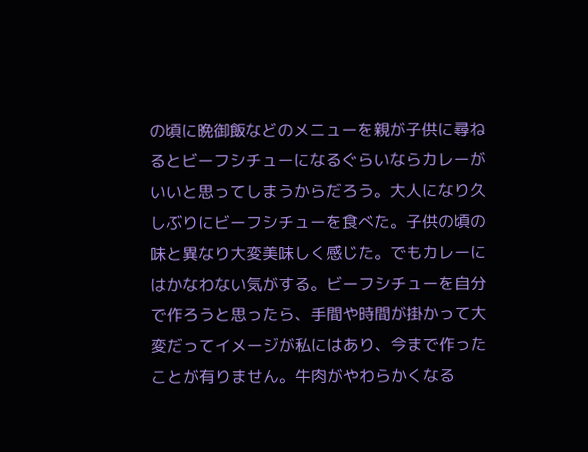の頃に晩御飯などのメニューを親が子供に尋ねるとビーフシチューになるぐらいならカレーがいいと思ってしまうからだろう。大人になり久しぶりにビーフシチューを食べた。子供の頃の味と異なり大変美味しく感じた。でもカレーにはかなわない気がする。ビーフシチューを自分で作ろうと思ったら、手間や時間が掛かって大変だってイメージが私にはあり、今まで作ったことが有りません。牛肉がやわらかくなる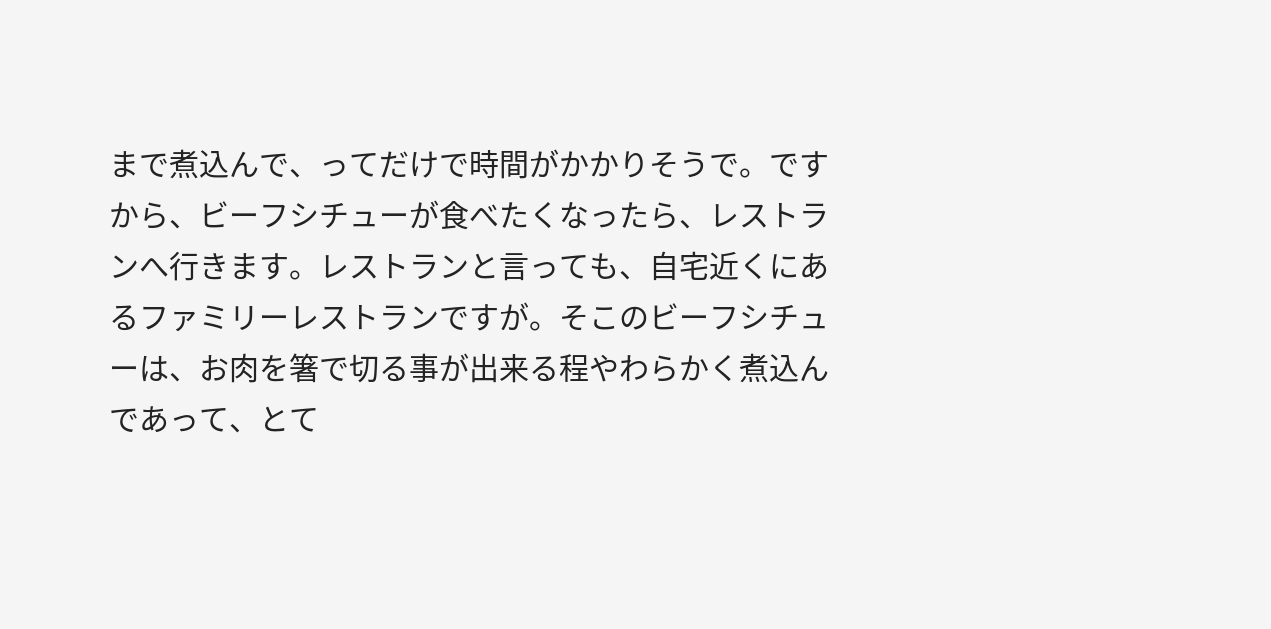まで煮込んで、ってだけで時間がかかりそうで。ですから、ビーフシチューが食べたくなったら、レストランへ行きます。レストランと言っても、自宅近くにあるファミリーレストランですが。そこのビーフシチューは、お肉を箸で切る事が出来る程やわらかく煮込んであって、とて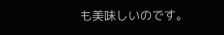も美味しいのです。